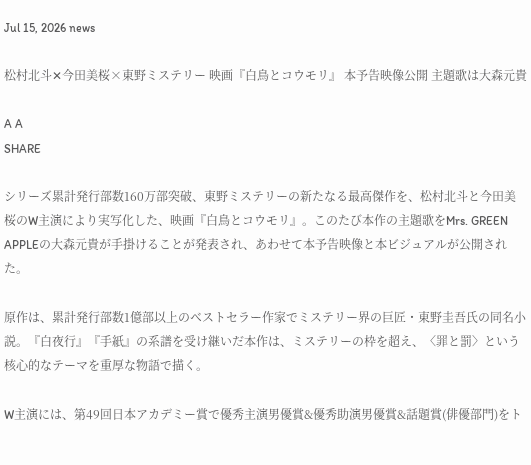Jul 15, 2026 news

松村北斗✕今田美桜×東野ミステリー 映画『白鳥とコウモリ』 本予告映像公開 主題歌は大森元貴

A A
SHARE

シリーズ累計発行部数160万部突破、東野ミステリーの新たなる最高傑作を、松村北斗と今田美桜のW主演により実写化した、映画『白鳥とコウモリ』。このたび本作の主題歌をMrs. GREEN APPLEの大森元貴が手掛けることが発表され、あわせて本予告映像と本ビジュアルが公開された。

原作は、累計発行部数1億部以上のベストセラー作家でミステリー界の巨匠・東野圭吾氏の同名小説。『白夜行』『手紙』の系譜を受け継いだ本作は、ミステリーの枠を超え、〈罪と罰〉という核心的なテーマを重厚な物語で描く。

W主演には、第49回日本アカデミー賞で優秀主演男優賞&優秀助演男優賞&話題賞(俳優部門)をト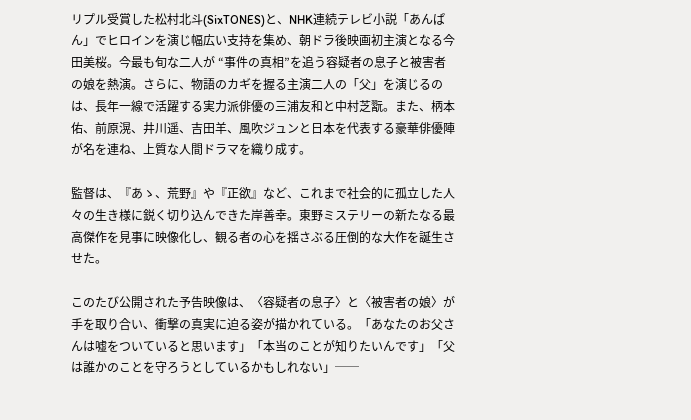リプル受賞した松村北斗(SixTONES)と、NHK連続テレビ小説「あんぱん」でヒロインを演じ幅広い支持を集め、朝ドラ後映画初主演となる今田美桜。今最も旬な二人が “事件の真相”を追う容疑者の息子と被害者の娘を熱演。さらに、物語のカギを握る主演二人の「父」を演じるのは、長年一線で活躍する実力派俳優の三浦友和と中村芝翫。また、柄本佑、前原滉、井川遥、吉田羊、風吹ジュンと日本を代表する豪華俳優陣が名を連ね、上質な人間ドラマを織り成す。

監督は、『あゝ、荒野』や『正欲』など、これまで社会的に孤立した人々の生き様に鋭く切り込んできた岸善幸。東野ミステリーの新たなる最高傑作を見事に映像化し、観る者の心を揺さぶる圧倒的な大作を誕生させた。

このたび公開された予告映像は、〈容疑者の息子〉と〈被害者の娘〉が手を取り合い、衝撃の真実に迫る姿が描かれている。「あなたのお父さんは嘘をついていると思います」「本当のことが知りたいんです」「父は誰かのことを守ろうとしているかもしれない」──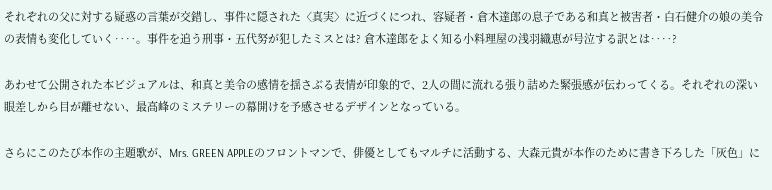それぞれの父に対する疑惑の言葉が交錯し、事件に隠された〈真実〉に近づくにつれ、容疑者・倉木達郎の息子である和真と被害者・白石健介の娘の美令の表情も変化していく‥‥。事件を追う刑事・五代努が犯したミスとは? 倉木達郎をよく知る小料理屋の浅羽織恵が号泣する訳とは‥‥?

あわせて公開された本ビジュアルは、和真と美令の感情を揺さぶる表情が印象的で、2人の間に流れる張り詰めた緊張感が伝わってくる。それぞれの深い眼差しから目が離せない、最高峰のミステリーの幕開けを予感させるデザインとなっている。

さらにこのたび本作の主題歌が、Mrs. GREEN APPLEのフロントマンで、俳優としてもマルチに活動する、大森元貴が本作のために書き下ろした「灰色」に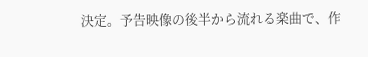決定。予告映像の後半から流れる楽曲で、作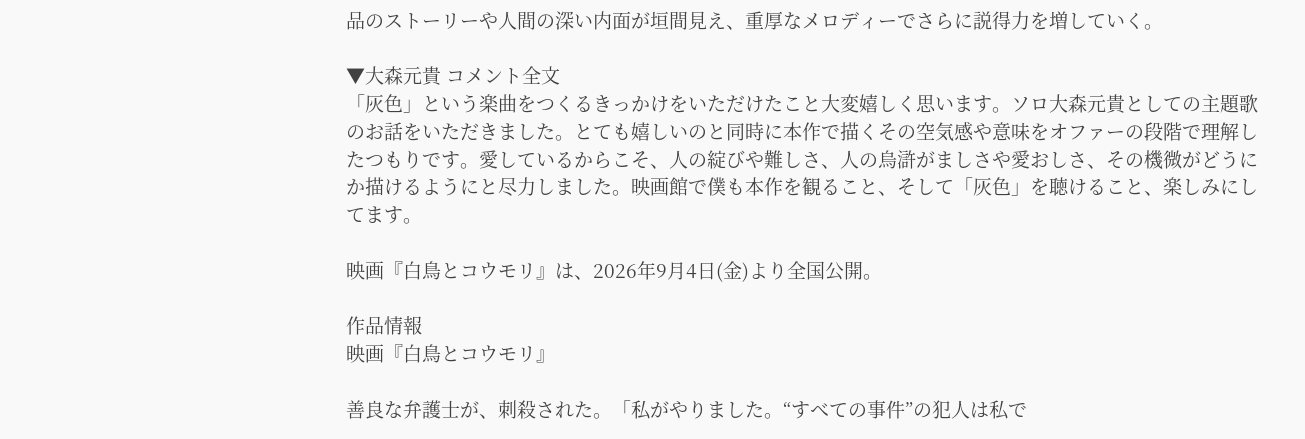品のストーリーや人間の深い内面が垣間見え、重厚なメロディーでさらに説得力を増していく。

▼大森元貴 コメント全文
「灰色」という楽曲をつくるきっかけをいただけたこと大変嬉しく思います。ソロ大森元貴としての主題歌のお話をいただきました。とても嬉しいのと同時に本作で描くその空気感や意味をオファーの段階で理解したつもりです。愛しているからこそ、人の綻びや難しさ、人の烏滸がましさや愛おしさ、その機微がどうにか描けるようにと尽力しました。映画館で僕も本作を観ること、そして「灰色」を聴けること、楽しみにしてます。

映画『白鳥とコウモリ』は、2026年9月4日(金)より全国公開。

作品情報
映画『白鳥とコウモリ』

善良な弁護士が、刺殺された。「私がやりました。“すべての事件”の犯人は私で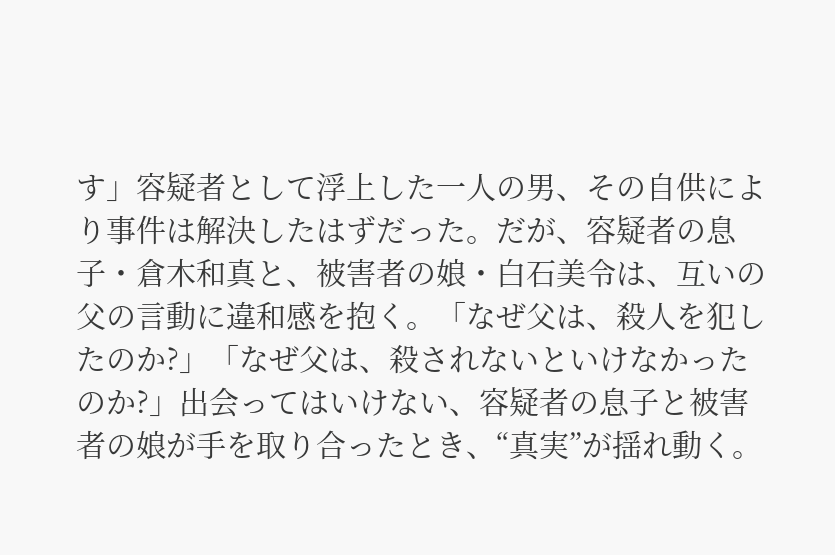す」容疑者として浮上した一人の男、その自供により事件は解決したはずだった。だが、容疑者の息子・倉木和真と、被害者の娘・白石美令は、互いの父の言動に違和感を抱く。「なぜ父は、殺人を犯したのか?」「なぜ父は、殺されないといけなかったのか?」出会ってはいけない、容疑者の息子と被害者の娘が手を取り合ったとき、“真実”が揺れ動く。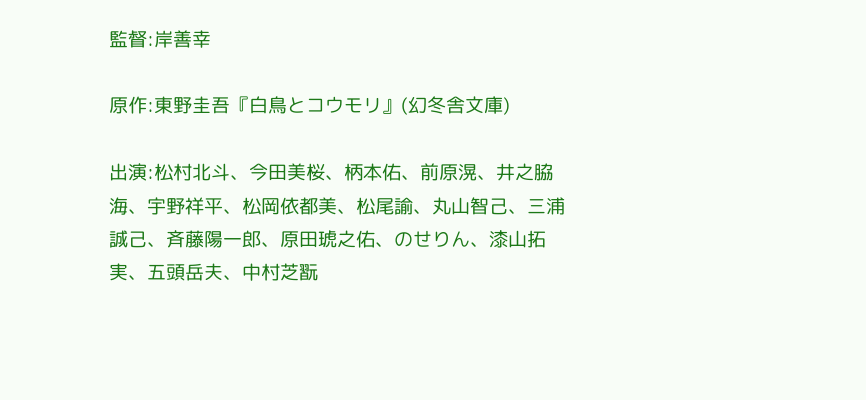監督:岸善幸

原作:東野圭吾『白鳥とコウモリ』(幻冬舎文庫)

出演:松村北斗、今田美桜、柄本佑、前原滉、井之脇海、宇野祥平、松岡依都美、松尾諭、丸山智己、三浦誠己、斉藤陽一郎、原田琥之佑、のせりん、漆山拓実、五頭岳夫、中村芝翫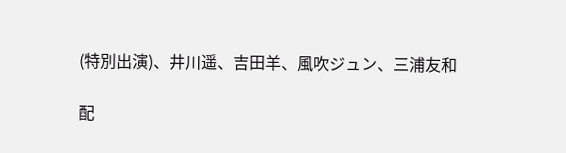(特別出演)、井川遥、吉田羊、風吹ジュン、三浦友和

配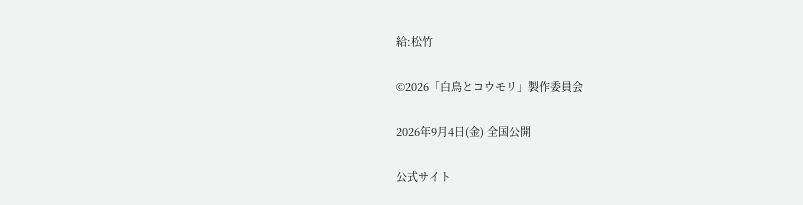給:松竹

©2026「白鳥とコウモリ」製作委員会

2026年9月4日(金) 全国公開

公式サイト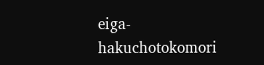eiga-hakuchotokomori